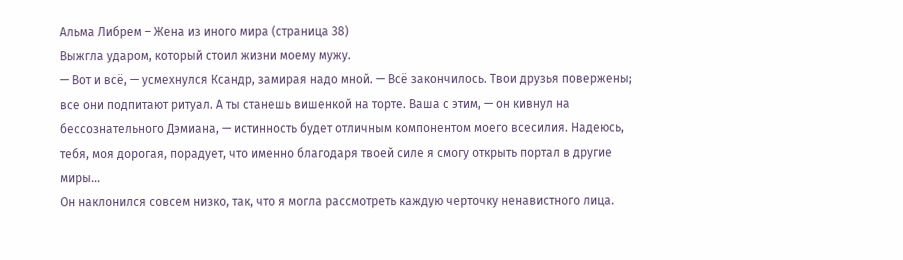Альма Либрем – Жена из иного мира (страница 38)
Выжгла ударом, который стоил жизни моему мужу.
— Вот и всё, — усмехнулся Ксандр, замирая надо мной. — Всё закончилось. Твои друзья повержены; все они подпитают ритуал. А ты станешь вишенкой на торте. Ваша с этим, — он кивнул на бессознательного Дэмиана, — истинность будет отличным компонентом моего всесилия. Надеюсь, тебя, моя дорогая, порадует, что именно благодаря твоей силе я смогу открыть портал в другие миры…
Он наклонился совсем низко, так, что я могла рассмотреть каждую черточку ненавистного лица.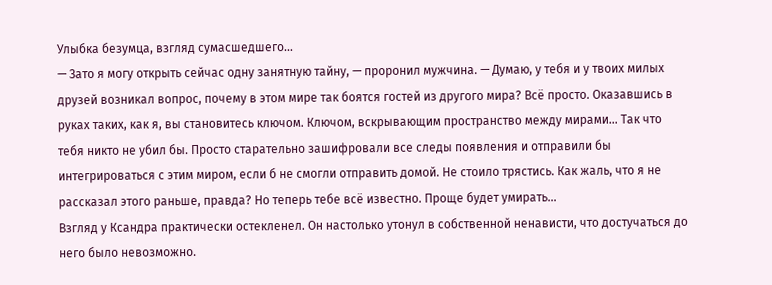Улыбка безумца, взгляд сумасшедшего…
— Зато я могу открыть сейчас одну занятную тайну, — проронил мужчина. — Думаю, у тебя и у твоих милых друзей возникал вопрос, почему в этом мире так боятся гостей из другого мира? Всё просто. Оказавшись в руках таких, как я, вы становитесь ключом. Ключом, вскрывающим пространство между мирами… Так что тебя никто не убил бы. Просто старательно зашифровали все следы появления и отправили бы интегрироваться с этим миром, если б не смогли отправить домой. Не стоило трястись. Как жаль, что я не рассказал этого раньше, правда? Но теперь тебе всё известно. Проще будет умирать…
Взгляд у Ксандра практически остекленел. Он настолько утонул в собственной ненависти, что достучаться до него было невозможно.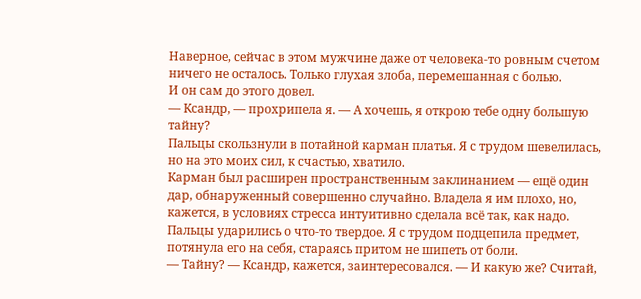Наверное, сейчас в этом мужчине даже от человека-то ровным счетом ничего не осталось. Только глухая злоба, перемешанная с болью.
И он сам до этого довел.
— Ксандр, — прохрипела я. — А хочешь, я открою тебе одну большую тайну?
Пальцы скользнули в потайной карман платья. Я с трудом шевелилась, но на это моих сил, к счастью, хватило.
Карман был расширен пространственным заклинанием — ещё один дар, обнаруженный совершенно случайно. Владела я им плохо, но, кажется, в условиях стресса интуитивно сделала всё так, как надо.
Пальцы ударились о что-то твердое. Я с трудом подцепила предмет, потянула его на себя, стараясь притом не шипеть от боли.
— Тайну? — Ксандр, кажется, заинтересовался. — И какую же? Считай,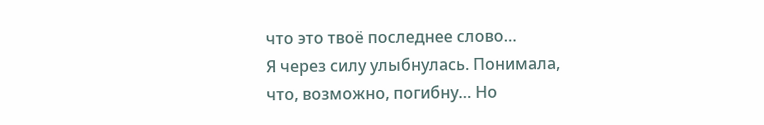что это твоё последнее слово…
Я через силу улыбнулась. Понимала, что, возможно, погибну… Но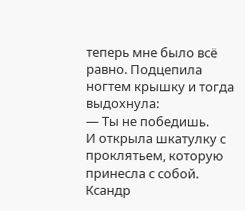теперь мне было всё равно. Подцепила ногтем крышку и тогда выдохнула:
— Ты не победишь.
И открыла шкатулку с проклятьем, которую принесла с собой.
Ксандр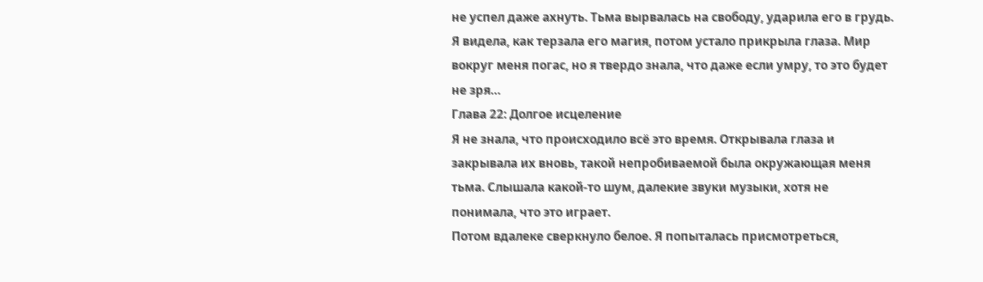не успел даже ахнуть. Тьма вырвалась на свободу, ударила его в грудь. Я видела, как терзала его магия, потом устало прикрыла глаза. Мир вокруг меня погас, но я твердо знала, что даже если умру, то это будет не зря…
Глава 22: Долгое исцеление
Я не знала, что происходило всё это время. Открывала глаза и закрывала их вновь, такой непробиваемой была окружающая меня тьма. Слышала какой-то шум, далекие звуки музыки, хотя не понимала, что это играет.
Потом вдалеке сверкнуло белое. Я попыталась присмотреться,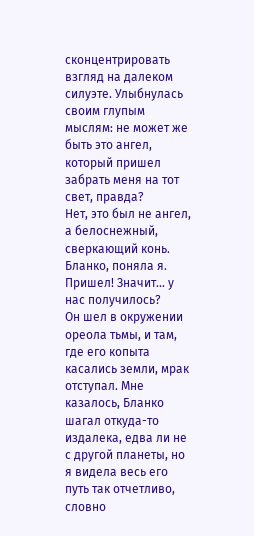сконцентрировать взгляд на далеком силуэте. Улыбнулась своим глупым мыслям: не может же быть это ангел, который пришел забрать меня на тот свет, правда?
Нет, это был не ангел, а белоснежный, сверкающий конь. Бланко, поняла я. Пришел! Значит… у нас получилось?
Он шел в окружении ореола тьмы, и там, где его копыта касались земли, мрак отступал. Мне казалось, Бланко шагал откуда-то издалека, едва ли не с другой планеты, но я видела весь его путь так отчетливо, словно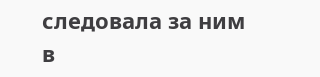следовала за ним в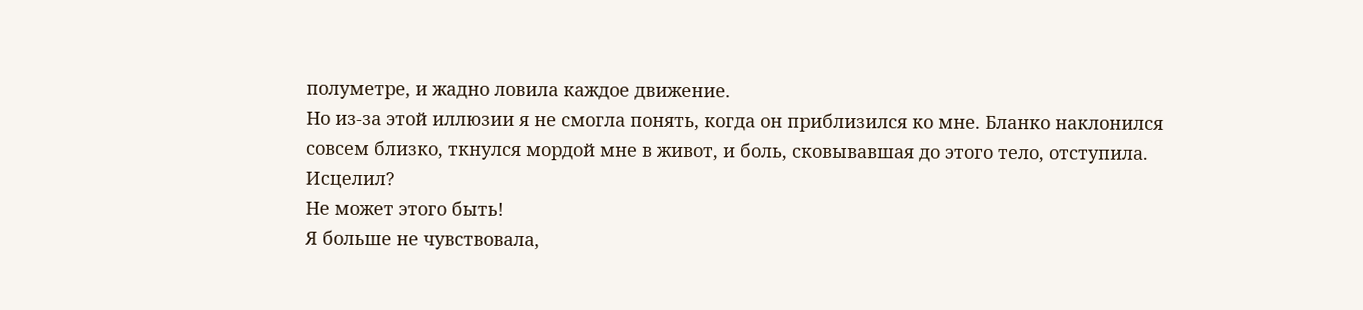полуметре, и жадно ловила каждое движение.
Но из-за этой иллюзии я не смогла понять, когда он приблизился ко мне. Бланко наклонился совсем близко, ткнулся мордой мне в живот, и боль, сковывавшая до этого тело, отступила.
Исцелил?
Не может этого быть!
Я больше не чувствовала,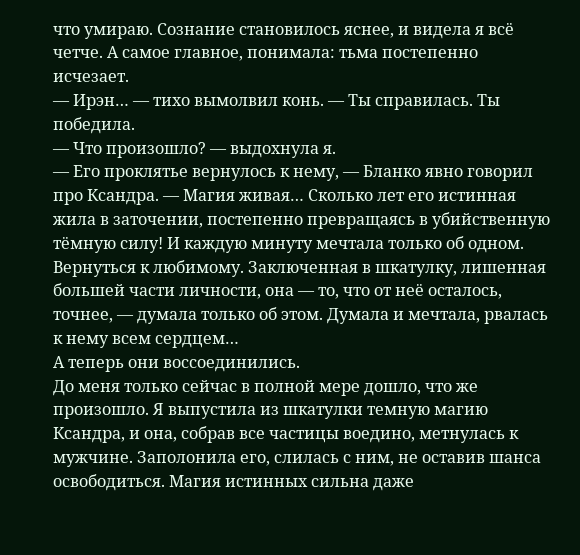что умираю. Сознание становилось яснее, и видела я всё четче. А самое главное, понимала: тьма постепенно исчезает.
— Ирэн… — тихо вымолвил конь. — Ты справилась. Ты победила.
— Что произошло? — выдохнула я.
— Его проклятье вернулось к нему, — Бланко явно говорил про Ксандра. — Магия живая… Сколько лет его истинная жила в заточении, постепенно превращаясь в убийственную тёмную силу! И каждую минуту мечтала только об одном. Вернуться к любимому. Заключенная в шкатулку, лишенная большей части личности, она — то, что от неё осталось, точнее, — думала только об этом. Думала и мечтала, рвалась к нему всем сердцем…
А теперь они воссоединились.
До меня только сейчас в полной мере дошло, что же произошло. Я выпустила из шкатулки темную магию Ксандра, и она, собрав все частицы воедино, метнулась к мужчине. Заполонила его, слилась с ним, не оставив шанса освободиться. Магия истинных сильна даже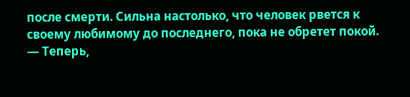после смерти. Сильна настолько, что человек рвется к своему любимому до последнего, пока не обретет покой.
— Теперь,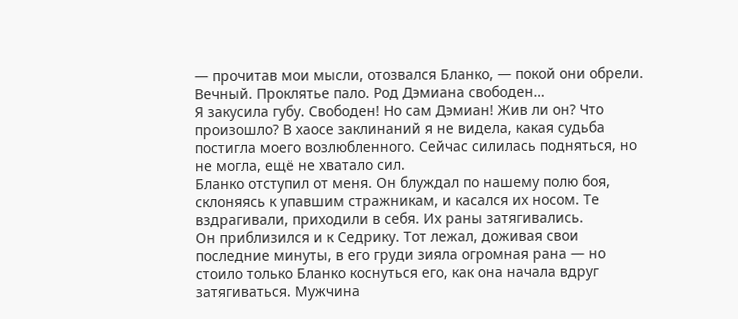— прочитав мои мысли, отозвался Бланко, — покой они обрели. Вечный. Проклятье пало. Род Дэмиана свободен…
Я закусила губу. Свободен! Но сам Дэмиан! Жив ли он? Что произошло? В хаосе заклинаний я не видела, какая судьба постигла моего возлюбленного. Сейчас силилась подняться, но не могла, ещё не хватало сил.
Бланко отступил от меня. Он блуждал по нашему полю боя, склоняясь к упавшим стражникам, и касался их носом. Те вздрагивали, приходили в себя. Их раны затягивались.
Он приблизился и к Седрику. Тот лежал, доживая свои последние минуты, в его груди зияла огромная рана — но стоило только Бланко коснуться его, как она начала вдруг затягиваться. Мужчина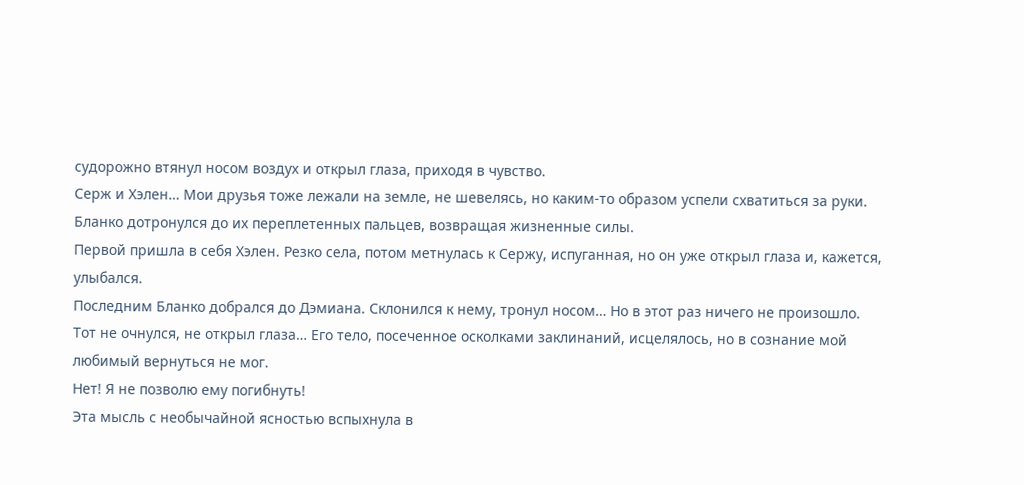судорожно втянул носом воздух и открыл глаза, приходя в чувство.
Серж и Хэлен… Мои друзья тоже лежали на земле, не шевелясь, но каким-то образом успели схватиться за руки. Бланко дотронулся до их переплетенных пальцев, возвращая жизненные силы.
Первой пришла в себя Хэлен. Резко села, потом метнулась к Сержу, испуганная, но он уже открыл глаза и, кажется, улыбался.
Последним Бланко добрался до Дэмиана. Склонился к нему, тронул носом… Но в этот раз ничего не произошло. Тот не очнулся, не открыл глаза… Его тело, посеченное осколками заклинаний, исцелялось, но в сознание мой любимый вернуться не мог.
Нет! Я не позволю ему погибнуть!
Эта мысль с необычайной ясностью вспыхнула в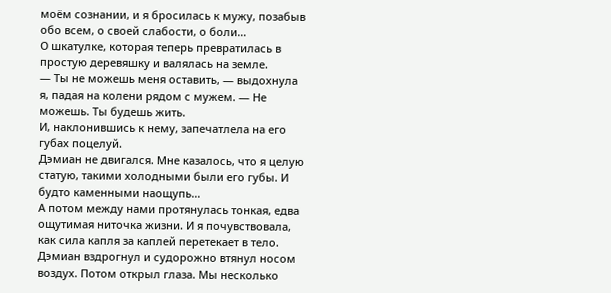моём сознании, и я бросилась к мужу, позабыв обо всем, о своей слабости, о боли…
О шкатулке, которая теперь превратилась в простую деревяшку и валялась на земле.
— Ты не можешь меня оставить, — выдохнула я, падая на колени рядом с мужем. — Не можешь. Ты будешь жить.
И, наклонившись к нему, запечатлела на его губах поцелуй.
Дэмиан не двигался. Мне казалось, что я целую статую, такими холодными были его губы. И будто каменными наощупь…
А потом между нами протянулась тонкая, едва ощутимая ниточка жизни. И я почувствовала, как сила капля за каплей перетекает в тело.
Дэмиан вздрогнул и судорожно втянул носом воздух. Потом открыл глаза. Мы несколько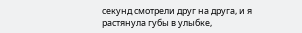секунд смотрели друг на друга, и я растянула губы в улыбке,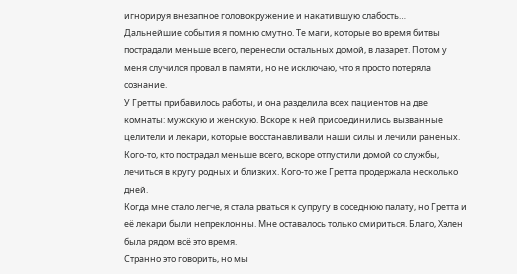игнорируя внезапное головокружение и накатившую слабость…
Дальнейшие события я помню смутно. Те маги, которые во время битвы пострадали меньше всего, перенесли остальных домой, в лазарет. Потом у меня случился провал в памяти, но не исключаю, что я просто потеряла сознание.
У Гретты прибавилось работы, и она разделила всех пациентов на две комнаты: мужскую и женскую. Вскоре к ней присоединились вызванные целители и лекари, которые восстанавливали наши силы и лечили раненых.
Кого-то, кто пострадал меньше всего, вскоре отпустили домой со службы, лечиться в кругу родных и близких. Кого-то же Гретта продержала несколько дней.
Когда мне стало легче, я стала рваться к супругу в соседнюю палату, но Гретта и её лекари были непреклонны. Мне оставалось только смириться. Благо, Хэлен была рядом всё это время.
Странно это говорить, но мы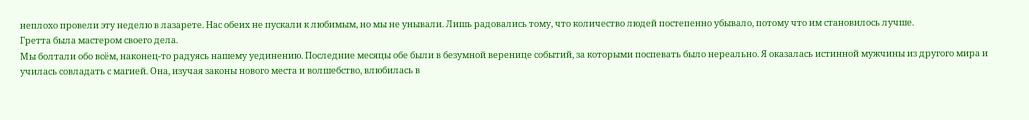неплохо провели эту неделю в лазарете. Нас обеих не пускали к любимым, но мы не унывали. Лишь радовались тому, что количество людей постепенно убывало, потому что им становилось лучше.
Гретта была мастером своего дела.
Мы болтали обо всём, наконец-то радуясь нашему уединению. Последние месяцы обе были в безумной веренице событий, за которыми поспевать было нереально. Я оказалась истинной мужчины из другого мира и училась совладать с магией. Она, изучая законы нового места и волшебство, влюбилась в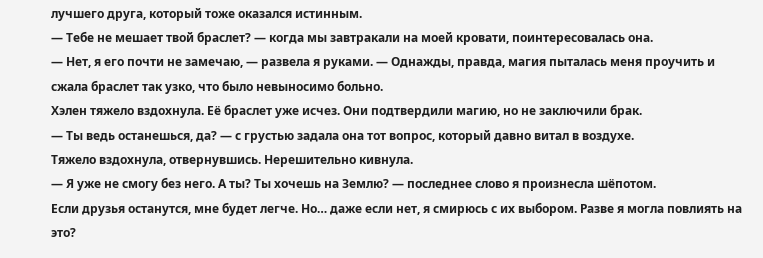лучшего друга, который тоже оказался истинным.
— Тебе не мешает твой браслет? — когда мы завтракали на моей кровати, поинтересовалась она.
— Нет, я его почти не замечаю, — развела я руками. — Однажды, правда, магия пыталась меня проучить и сжала браслет так узко, что было невыносимо больно.
Хэлен тяжело вздохнула. Её браслет уже исчез. Они подтвердили магию, но не заключили брак.
— Ты ведь останешься, да? — с грустью задала она тот вопрос, который давно витал в воздухе.
Тяжело вздохнула, отвернувшись. Нерешительно кивнула.
— Я уже не смогу без него. А ты? Ты хочешь на Землю? — последнее слово я произнесла шёпотом.
Если друзья останутся, мне будет легче. Но… даже если нет, я смирюсь с их выбором. Разве я могла повлиять на это?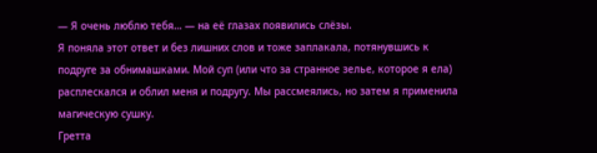— Я очень люблю тебя… — на её глазах появились слёзы.
Я поняла этот ответ и без лишних слов и тоже заплакала, потянувшись к подруге за обнимашками. Мой суп (или что за странное зелье, которое я ела) расплескался и облил меня и подругу. Мы рассмеялись, но затем я применила магическую сушку.
Гретта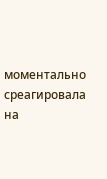моментально среагировала на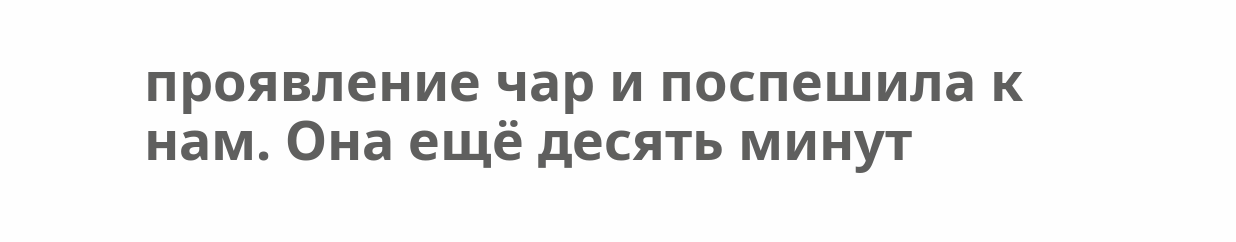проявление чар и поспешила к нам. Она ещё десять минут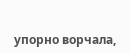упорно ворчала,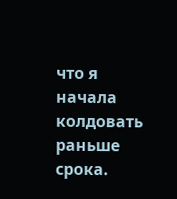что я начала колдовать раньше срока.